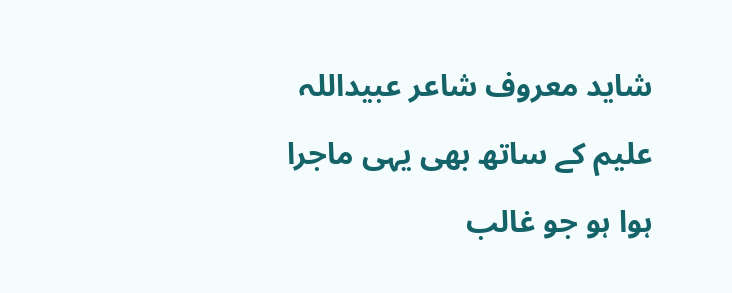شاید معروف شاعر عبیداللہ علیم کے ساتھ بھی یہی ماجرا ہوا ہو جو غالب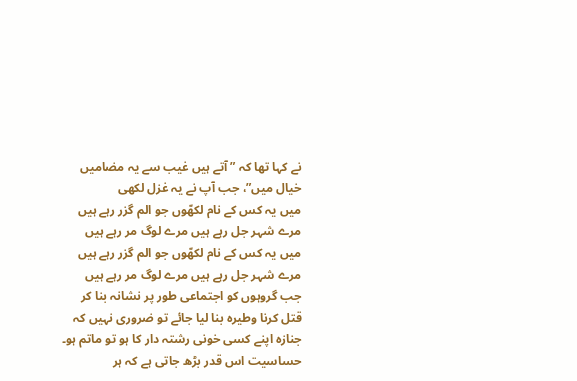نے کہا تھا کہ ”آتے ہیں غیب سے یہ مضامیں خیال میں”، جب آپ نے یہ غزل لکھی
میں یہ کس کے نام لکھّوں جو الم گزر رہے ہیں
مرے شہر جل رہے ہیں مرے لوگ مر رہے ہیں
میں یہ کس کے نام لکھّوں جو الم گزر رہے ہیں
مرے شہر جل رہے ہیں مرے لوگ مر رہے ہیں
جب گروہوں کو اجتماعی طور پر نشانہ بنا کر قتل کرنا وطیرہ بنا لیا جائے تو ضروری نہیں کہ جنازہ اپنے کسی خونی رشتہ دار کا ہو تو ماتم ہو۔ حساسیت اس قدر بڑھ جاتی ہے کہ ہر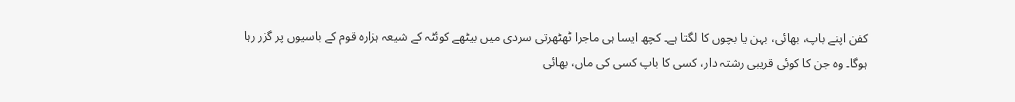کفن اپنے باپ، بھائی، بہن یا بچوں کا لگتا ہے۔ کچھ ایسا ہی ماجرا ٹھٹھرتی سردی میں بیٹھے کوئٹہ کے شیعہ ہزارہ قوم کے باسیوں پر گزر رہا ہوگا۔ وہ جن کا کوئی قریبی رشتہ دار، کسی کا باپ کسی کی ماں، بھائی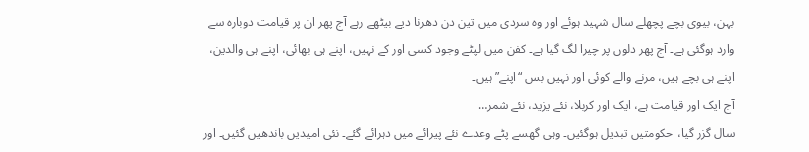بہن، بیوی بچے پچھلے سال شہید ہوئے اور وہ سردی میں تین دن دھرنا دیے بیٹھے رہے آج پھر ان پر قیامت دوبارہ سے وارد ہوگئی ہے۔ آج پھر دلوں پر چیرا لگ گیا ہے۔ کفن میں لپٹے وجود کسی اور کے نہیں، اپنے ہی بھائی، اپنے ہی والدین، اپنے ہی بچے ہیں، مرنے والے کوئی اور نہیں بس “اپنے” ہیں۔
آج ایک اور قیامت ہے، ایک اور کربلا، نئے یزید، نئے شمر…
سال گزر گیا، حکومتیں تبدیل ہوگئیں۔ وہی گھسے پٹے وعدے نئے پیرائے میں دہرائے گئے۔ نئی امیدیں باندھیں گئیں۔ اور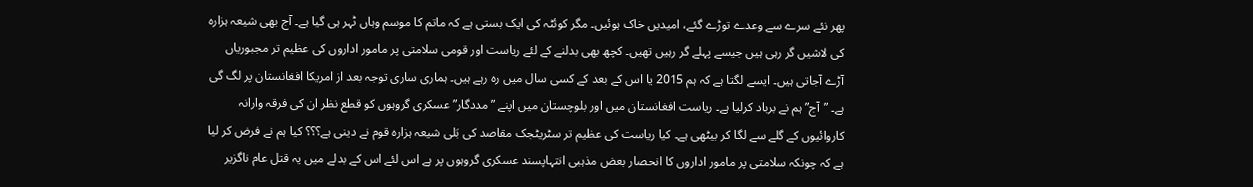پھر نئے سرے سے وعدے توڑے گئے، امیدیں خاک ہوئیں۔ مگر کوئٹہ کی ایک بستی ہے کہ ماتم کا موسم وہاں ٹہر ہی گیا ہے۔ آج بھی شیعہ ہزارہ کی لاشیں گر رہی ہیں جیسے پہلے گر رہیں تھیں۔ کچھ بھی بدلنے کے لئے ریاست اور قومی سلامتی پر مامور اداروں کی عظیم تر مجبوریاں آڑے آجاتی ہیں۔ ایسے لگتا ہے کہ ہم 2015 یا اس کے بعد کے کسی سال میں رہ رہے ہیں۔ ہماری ساری توجہ بعد از امریکا افغانستان پر لگ گی ہے۔ ”آج” ہم نے برباد کرلیا ہے۔ ریاست افغانستان میں اور بلوچستان میں اپنے ”مددگار” عسکری گروہوں کو قطع نظر ان کی فرقہ وارانہ کاروائیوں کے گلے سے لگا کر بیٹھی ہے۔ کیا ریاست کی عظیم تر سٹریٹجک مقاصد کی بَلی شیعہ ہزارہ قوم نے دینی ہے؟؟؟ کیا ہم نے فرض کر لیا ہے کہ چونکہ سلامتی پر مامور اداروں کا انحصار بعض مذہبی انتہاپسند عسکری گروہوں پر ہے اس لئے اس کے بدلے میں یہ قتل عام ناگزیر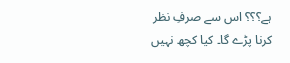ہے؟؟؟ اس سے صرفِ نظر کرنا پڑے گا۔ کیا کچھ نہیں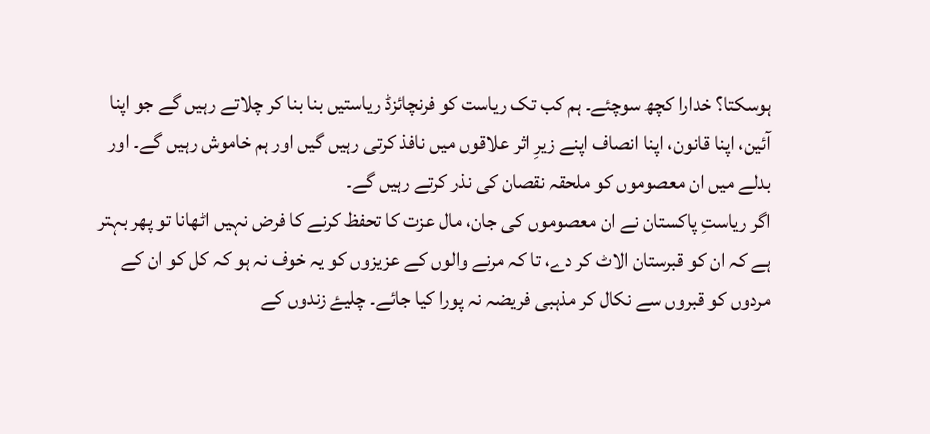ہوسکتا؟ خدارا کچھ سوچئے۔ ہم کب تک ریاست کو فرنچائزڈ ریاستیں بنا بنا کر چلاتے رہیں گے جو اپنا آئین، اپنا قانون، اپنا انصاف اپنے زیرِ اثر علاقوں میں نافذ کرتی رہیں گیں اور ہم خاموش رہیں گے۔ اور بدلے میں ان معصوموں کو ملحقہ نقصان کی نذر کرتے رہیں گے۔
اگر ریاستِ پاکستان نے ان معصوموں کی جان، مال عزت کا تحفظ کرنے کا فرض نہیں اٹھانا تو پھر بہتر ہے کہ ان کو قبرستان الاٹ کر دے، تا کہ مرنے والوں کے عزیزوں کو یہ خوف نہ ہو کہ کل کو ان کے مردوں کو قبروں سے نکال کر مذہبی فریضہ نہ پورا کیا جائے۔ چلیۓ زندوں کے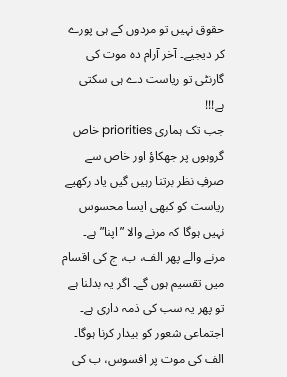حقوق نہیں تو مردوں کے ہی پورے کر دیجیے۔ آخر آرام دہ موت کی گارنٹی تو ریاست دے ہی سکتی ہے!!!
جب تک ہماری priorities خاص گروہوں پر جھکاؤ اور خاص سے صرفِ نظر برتنا رہیں گیں یاد رکھیے ریاست کو کبھی ایسا محسوس نہیں ہوگا کہ مرنے والا ”اپنا” ہے۔ مرنے والے پھر الف، ب، ج کی اقسام میں تقسیم ہوں گے۔ اگر یہ بدلنا ہے تو پھر یہ سب کی ذمہ داری ہے۔ اجتماعی شعور کو بیدار کرنا ہوگا۔ الف کی موت پر افسوس، ب کی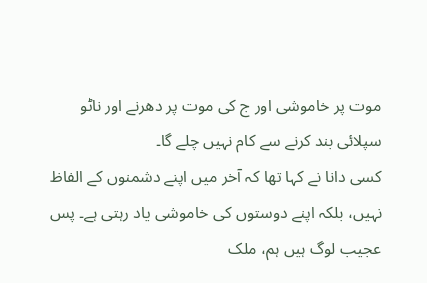موت پر خاموشی اور ج کی موت پر دھرنے اور ناٹو سپلائی بند کرنے سے کام نہیں چلے گا۔
کسی دانا نے کہا تھا کہ آخر میں اپنے دشمنوں کے الفاظ نہیں، بلکہ اپنے دوستوں کی خاموشی یاد رہتی ہے۔ پس عجیب لوگ ہیں ہم، ملک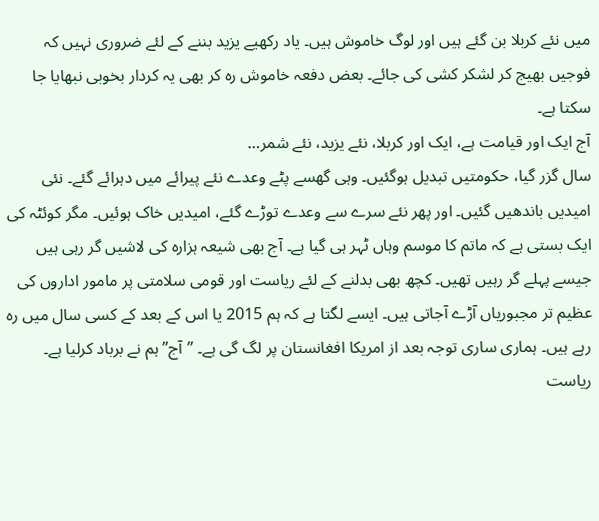میں نئے کربلا بن گئے ہیں اور لوگ خاموش ہیں۔ یاد رکھیے یزید بننے کے لئے ضروری نہیں کہ فوجیں بھیج کر لشکر کشی کی جائے۔ بعض دفعہ خاموش رہ کر بھی یہ کردار بخوبی نبھایا جا سکتا ہے۔
آج ایک اور قیامت ہے، ایک اور کربلا، نئے یزید، نئے شمر…
سال گزر گیا، حکومتیں تبدیل ہوگئیں۔ وہی گھسے پٹے وعدے نئے پیرائے میں دہرائے گئے۔ نئی امیدیں باندھیں گئیں۔ اور پھر نئے سرے سے وعدے توڑے گئے، امیدیں خاک ہوئیں۔ مگر کوئٹہ کی ایک بستی ہے کہ ماتم کا موسم وہاں ٹہر ہی گیا ہے۔ آج بھی شیعہ ہزارہ کی لاشیں گر رہی ہیں جیسے پہلے گر رہیں تھیں۔ کچھ بھی بدلنے کے لئے ریاست اور قومی سلامتی پر مامور اداروں کی عظیم تر مجبوریاں آڑے آجاتی ہیں۔ ایسے لگتا ہے کہ ہم 2015 یا اس کے بعد کے کسی سال میں رہ رہے ہیں۔ ہماری ساری توجہ بعد از امریکا افغانستان پر لگ گی ہے۔ ”آج” ہم نے برباد کرلیا ہے۔ ریاست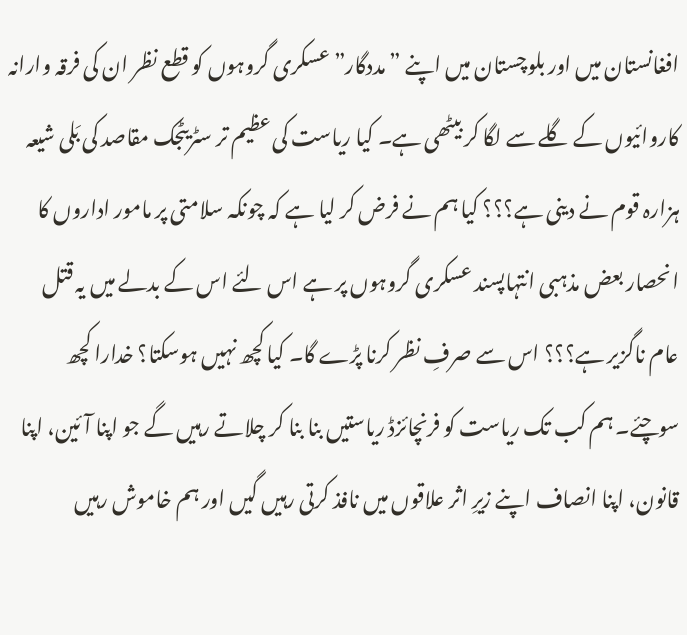افغانستان میں اور بلوچستان میں اپنے ”مددگار” عسکری گروہوں کو قطع نظر ان کی فرقہ وارانہ کاروائیوں کے گلے سے لگا کر بیٹھی ہے۔ کیا ریاست کی عظیم تر سٹریٹجک مقاصد کی بَلی شیعہ ہزارہ قوم نے دینی ہے؟؟؟ کیا ہم نے فرض کر لیا ہے کہ چونکہ سلامتی پر مامور اداروں کا انحصار بعض مذہبی انتہاپسند عسکری گروہوں پر ہے اس لئے اس کے بدلے میں یہ قتل عام ناگزیر ہے؟؟؟ اس سے صرفِ نظر کرنا پڑے گا۔ کیا کچھ نہیں ہوسکتا؟ خدارا کچھ سوچئے۔ ہم کب تک ریاست کو فرنچائزڈ ریاستیں بنا بنا کر چلاتے رہیں گے جو اپنا آئین، اپنا قانون، اپنا انصاف اپنے زیرِ اثر علاقوں میں نافذ کرتی رہیں گیں اور ہم خاموش رہیں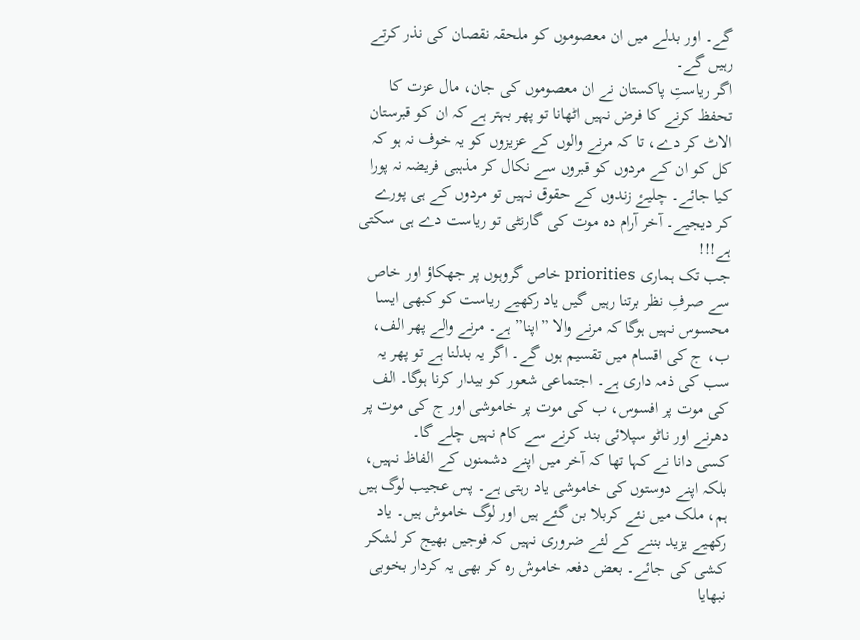گے۔ اور بدلے میں ان معصوموں کو ملحقہ نقصان کی نذر کرتے رہیں گے۔
اگر ریاستِ پاکستان نے ان معصوموں کی جان، مال عزت کا تحفظ کرنے کا فرض نہیں اٹھانا تو پھر بہتر ہے کہ ان کو قبرستان الاٹ کر دے، تا کہ مرنے والوں کے عزیزوں کو یہ خوف نہ ہو کہ کل کو ان کے مردوں کو قبروں سے نکال کر مذہبی فریضہ نہ پورا کیا جائے۔ چلیۓ زندوں کے حقوق نہیں تو مردوں کے ہی پورے کر دیجیے۔ آخر آرام دہ موت کی گارنٹی تو ریاست دے ہی سکتی ہے!!!
جب تک ہماری priorities خاص گروہوں پر جھکاؤ اور خاص سے صرفِ نظر برتنا رہیں گیں یاد رکھیے ریاست کو کبھی ایسا محسوس نہیں ہوگا کہ مرنے والا ”اپنا” ہے۔ مرنے والے پھر الف، ب، ج کی اقسام میں تقسیم ہوں گے۔ اگر یہ بدلنا ہے تو پھر یہ سب کی ذمہ داری ہے۔ اجتماعی شعور کو بیدار کرنا ہوگا۔ الف کی موت پر افسوس، ب کی موت پر خاموشی اور ج کی موت پر دھرنے اور ناٹو سپلائی بند کرنے سے کام نہیں چلے گا۔
کسی دانا نے کہا تھا کہ آخر میں اپنے دشمنوں کے الفاظ نہیں، بلکہ اپنے دوستوں کی خاموشی یاد رہتی ہے۔ پس عجیب لوگ ہیں ہم، ملک میں نئے کربلا بن گئے ہیں اور لوگ خاموش ہیں۔ یاد رکھیے یزید بننے کے لئے ضروری نہیں کہ فوجیں بھیج کر لشکر کشی کی جائے۔ بعض دفعہ خاموش رہ کر بھی یہ کردار بخوبی نبھایا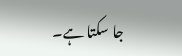جا سکتا ہے۔